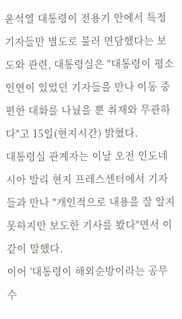윤석열 대통령이 전용기 안에서 특정 기자들만 별도로 불러 면담했다는 보도와 관련, 대통령실은 "대통령이 평소 인연이 있었던 기자들을 만나 이동 중 편한 대화를 나눴을 뿐 취재와 무관하다"고 15일(현지시간) 밝혔다.
대통령실 관계자는 이날 오전 인도네시아 발리 현지 프레스센터에서 기자들과 만나 "개인적으로 내용을 잘 알지 못하지만 보도한 기사를 봤다"면서 이같이 말했다.
이어 '대통령이 해외순방이라는 공무 수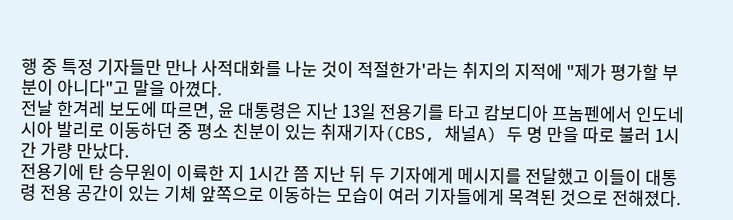행 중 특정 기자들만 만나 사적대화를 나눈 것이 적절한가'라는 취지의 지적에 "제가 평가할 부분이 아니다"고 말을 아꼈다.
전날 한겨레 보도에 따르면, 윤 대통령은 지난 13일 전용기를 타고 캄보디아 프놈펜에서 인도네시아 발리로 이동하던 중 평소 친분이 있는 취재기자(CBS, 채널A) 두 명 만을 따로 불러 1시간 가량 만났다.
전용기에 탄 승무원이 이륙한 지 1시간 쯤 지난 뒤 두 기자에게 메시지를 전달했고 이들이 대통령 전용 공간이 있는 기체 앞쪽으로 이동하는 모습이 여러 기자들에게 목격된 것으로 전해졌다.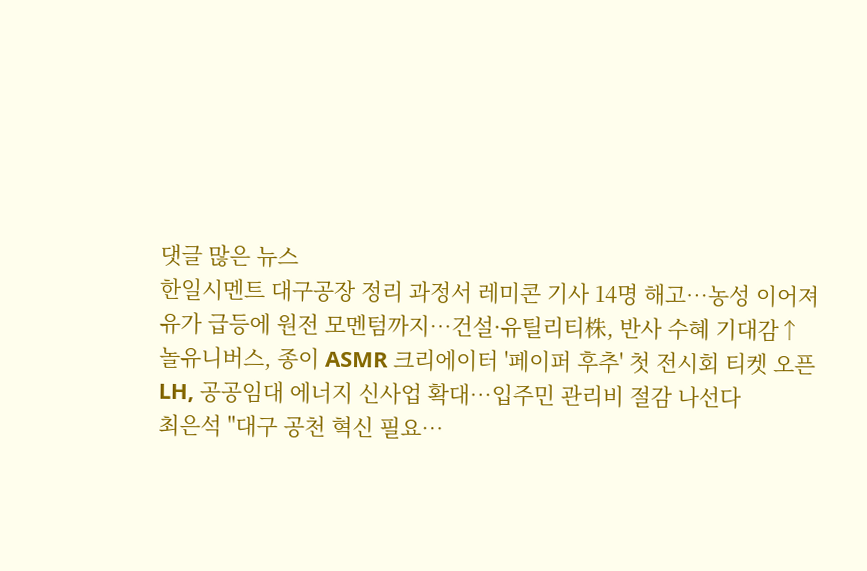댓글 많은 뉴스
한일시멘트 대구공장 정리 과정서 레미콘 기사 14명 해고…농성 이어져
유가 급등에 원전 모멘텀까지…건설·유틸리티株, 반사 수혜 기대감↑
놀유니버스, 종이 ASMR 크리에이터 '페이퍼 후추' 첫 전시회 티켓 오픈
LH, 공공임대 에너지 신사업 확대…입주민 관리비 절감 나선다
최은석 "대구 공천 혁신 필요…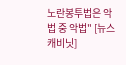노란봉투법은 악법 중 악법" [뉴스캐비닛]